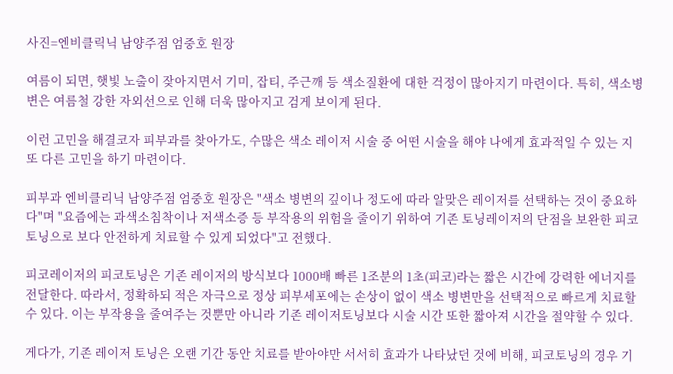사진=엔비클릭닉 남양주점 엄중호 원장

여름이 되면, 햇빛 노출이 잦아지면서 기미, 잡티, 주근깨 등 색소질환에 대한 걱정이 많아지기 마련이다. 특히, 색소병변은 여름철 강한 자외선으로 인해 더욱 많아지고 검게 보이게 된다.

이런 고민을 해결코자 피부과를 찾아가도, 수많은 색소 레이저 시술 중 어떤 시술을 해야 나에게 효과적일 수 있는 지 또 다른 고민을 하기 마련이다.

피부과 엔비클리닉 남양주점 엄중호 원장은 "색소 병변의 깊이나 정도에 따라 알맞은 레이저를 선택하는 것이 중요하다"며 "요즘에는 과색소침착이나 저색소증 등 부작용의 위험을 줄이기 위하여 기존 토닝레이저의 단점을 보완한 피코토닝으로 보다 안전하게 치료할 수 있게 되었다"고 전했다.

피코레이저의 피코토닝은 기존 레이저의 방식보다 1000배 빠른 1조분의 1초(피코)라는 짧은 시간에 강력한 에너지를 전달한다. 따라서, 정확하되 적은 자극으로 정상 피부세포에는 손상이 없이 색소 병변만을 선택적으로 빠르게 치료할 수 있다. 이는 부작용을 줄여주는 것뿐만 아니라 기존 레이저토닝보다 시술 시간 또한 짧아져 시간을 절약할 수 있다.

게다가, 기존 레이저 토닝은 오랜 기간 동안 치료를 받아야만 서서히 효과가 나타났던 것에 비해, 피코토닝의 경우 기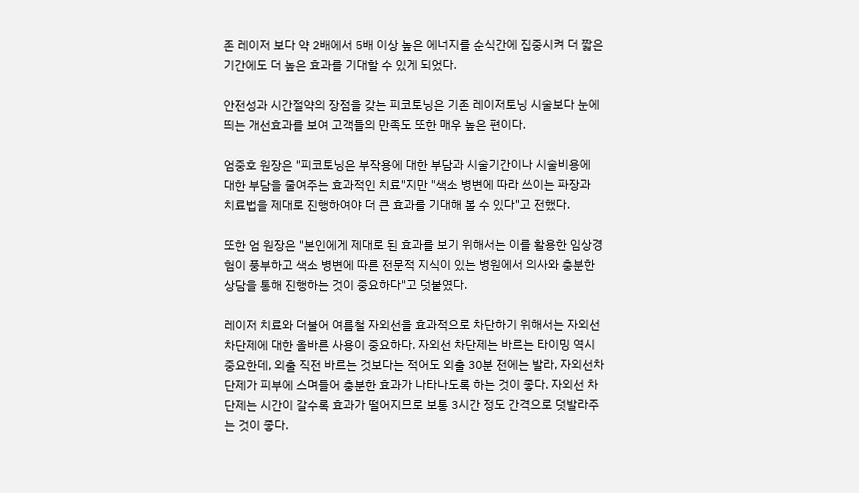존 레이저 보다 약 2배에서 5배 이상 높은 에너지를 순식간에 집중시켜 더 짧은 기간에도 더 높은 효과를 기대할 수 있게 되었다.

안전성과 시간절약의 장점을 갖는 피코토닝은 기존 레이저토닝 시술보다 눈에 띄는 개선효과를 보여 고객들의 만족도 또한 매우 높은 편이다.

엄중호 원장은 "피코토닝은 부작용에 대한 부담과 시술기간이나 시술비용에 대한 부담을 줄여주는 효과적인 치료"지만 "색소 병변에 따라 쓰이는 파장과 치료법을 제대로 진행하여야 더 큰 효과를 기대해 볼 수 있다"고 전했다.

또한 엄 원장은 "본인에게 제대로 된 효과를 보기 위해서는 이를 활용한 임상경험이 풍부하고 색소 병변에 따른 전문적 지식이 있는 병원에서 의사와 충분한 상담을 통해 진행하는 것이 중요하다"고 덧붙였다.

레이저 치료와 더불어 여름철 자외선을 효과적으로 차단하기 위해서는 자외선 차단제에 대한 올바른 사용이 중요하다. 자외선 차단제는 바르는 타이밍 역시 중요한데, 외출 직전 바르는 것보다는 적어도 외출 30분 전에는 발라, 자외선차단제가 피부에 스며들어 충분한 효과가 나타나도록 하는 것이 좋다. 자외선 차단제는 시간이 갈수록 효과가 떨어지므로 보통 3시간 정도 간격으로 덧발라주는 것이 좋다.